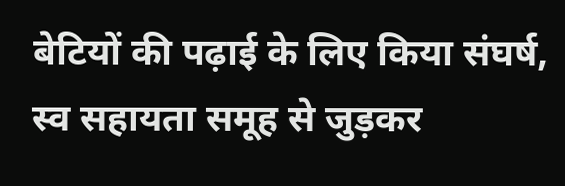बेटियों की पढ़ाई के लिए किया संघर्ष, स्व सहायता समूह से जुड़कर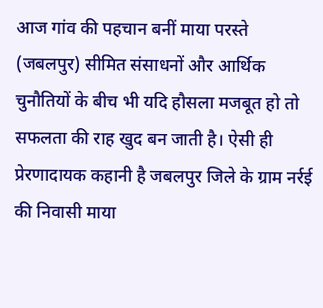आज गांव की पहचान बनीं माया परस्ते
(जबलपुर) सीमित संसाधनों और आर्थिक चुनौतियों के बीच भी यदि हौसला मजबूत हो तो सफलता की राह खुद बन जाती है। ऐसी ही प्रेरणादायक कहानी है जबलपुर जिले के ग्राम नर्रई की निवासी माया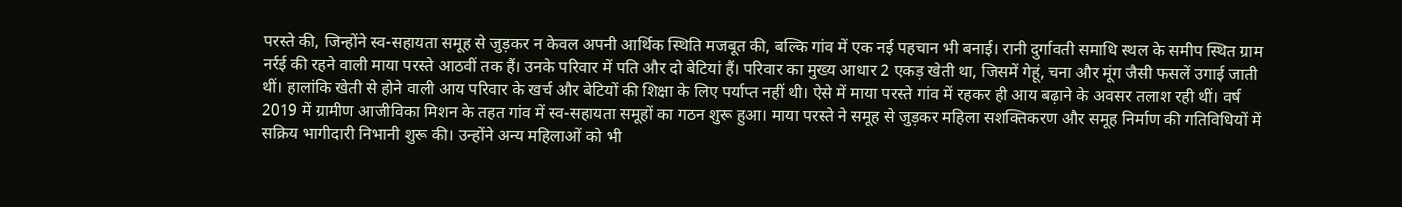परस्ते की, जिन्होंने स्व-सहायता समूह से जुड़कर न केवल अपनी आर्थिक स्थिति मजबूत की, बल्कि गांव में एक नई पहचान भी बनाई। रानी दुर्गावती समाधि स्थल के समीप स्थित ग्राम नर्रई की रहने वाली माया परस्ते आठवीं तक हैं। उनके परिवार में पति और दो बेटियां हैं। परिवार का मुख्य आधार 2 एकड़ खेती था, जिसमें गेहूं, चना और मूंग जैसी फसलें उगाई जाती थीं। हालांकि खेती से होने वाली आय परिवार के खर्च और बेटियों की शिक्षा के लिए पर्याप्त नहीं थी। ऐसे में माया परस्ते गांव में रहकर ही आय बढ़ाने के अवसर तलाश रही थीं। वर्ष 2019 में ग्रामीण आजीविका मिशन के तहत गांव में स्व-सहायता समूहों का गठन शुरू हुआ। माया परस्ते ने समूह से जुड़कर महिला सशक्तिकरण और समूह निर्माण की गतिविधियों में सक्रिय भागीदारी निभानी शुरू की। उन्होंने अन्य महिलाओं को भी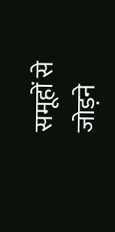समूहों से जोड़ने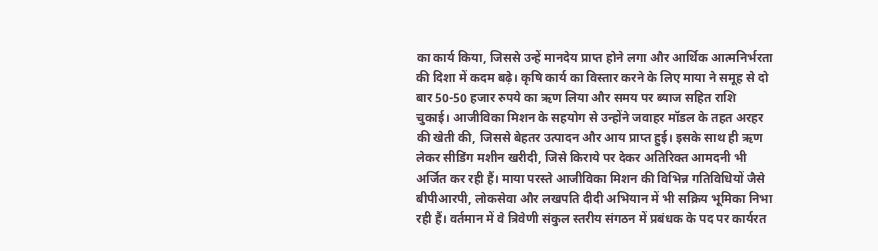का कार्य किया, जिससे उन्हें मानदेय प्राप्त होने लगा और आर्थिक आत्मनिर्भरता की दिशा में कदम बढ़े। कृषि कार्य का विस्तार करने के लिए माया ने समूह से दो बार 50-50 हजार रुपये का ऋण लिया और समय पर ब्याज सहित राशि चुकाई। आजीविका मिशन के सहयोग से उन्होंने जवाहर मॉडल के तहत अरहर की खेती की, जिससे बेहतर उत्पादन और आय प्राप्त हुई। इसके साथ ही ऋण लेकर सीडिंग मशीन खरीदी, जिसे किराये पर देकर अतिरिक्त आमदनी भी अर्जित कर रही हैं। माया परस्ते आजीविका मिशन की विभिन्न गतिविधियों जैसे बीपीआरपी, लोकसेवा और लखपति दीदी अभियान में भी सक्रिय भूमिका निभा रही हैं। वर्तमान में वे त्रिवेणी संकुल स्तरीय संगठन में प्रबंधक के पद पर कार्यरत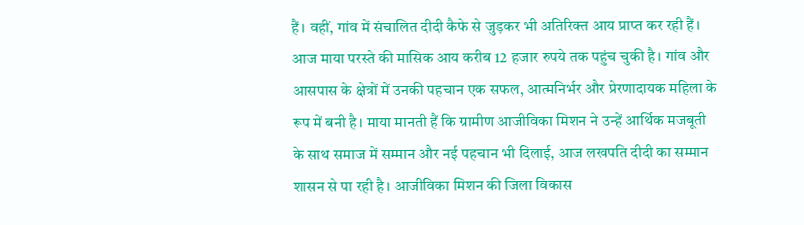हैं। वहीं, गांव में संचालित दीदी कैफे से जुड़कर भी अतिरिक्त आय प्राप्त कर रही हैं। आज माया परस्ते की मासिक आय करीब 12 हजार रुपये तक पहुंच चुकी है। गांव और आसपास के क्षेत्रों में उनकी पहचान एक सफल, आत्मनिर्भर और प्रेरणादायक महिला के रूप में बनी है। माया मानती हैं कि ग्रामीण आजीविका मिशन ने उन्हें आर्थिक मजबूती के साथ समाज में सम्मान और नई पहचान भी दिलाई, आज लखपति दीदी का सम्मान शासन से पा रही है। आजीविका मिशन की जिला विकास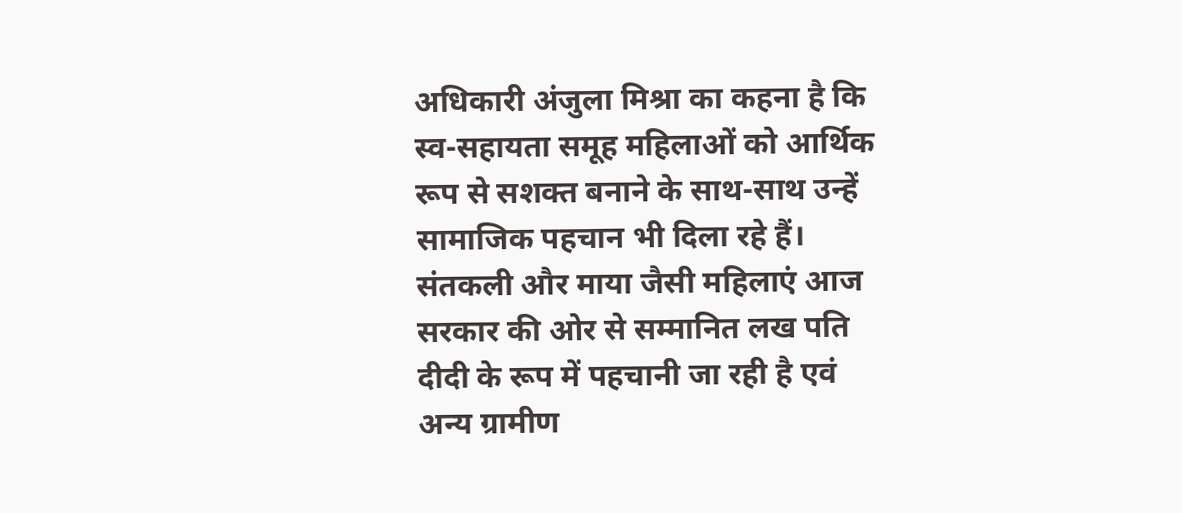अधिकारी अंजुला मिश्रा का कहना है कि स्व-सहायता समूह महिलाओं को आर्थिक रूप से सशक्त बनाने के साथ-साथ उन्हें सामाजिक पहचान भी दिला रहे हैं। संतकली और माया जैसी महिलाएं आज सरकार की ओर से सम्मानित लख पति दीदी के रूप में पहचानी जा रही है एवं अन्य ग्रामीण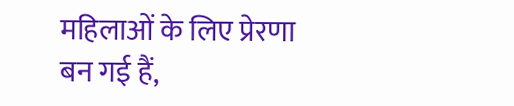महिलाओं के लिए प्रेरणा बन गई हैं,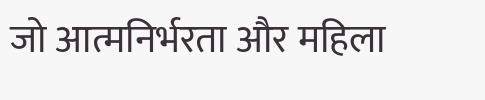जो आत्मनिर्भरता और महिला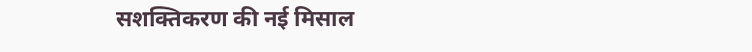सशक्तिकरण की नई मिसाल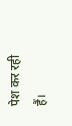पेश कर रही हैं।